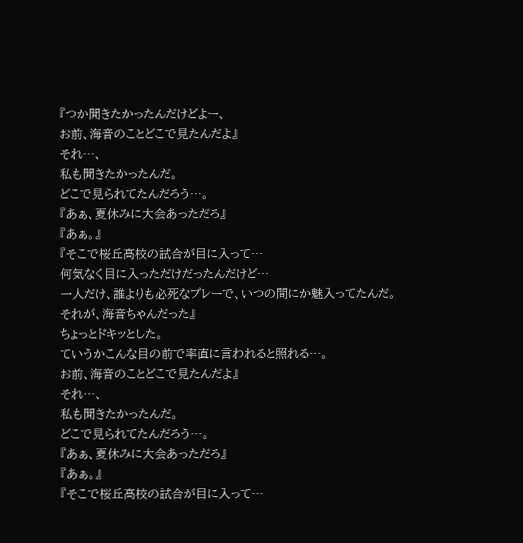『つか聞きたかったんだけどよー、
お前、海音のことどこで見たんだよ』
それ…、
私も聞きたかったんだ。
どこで見られてたんだろう…。
『あぁ、夏休みに大会あっただろ』
『あぁ。』
『そこで桜丘高校の試合が目に入って…
何気なく目に入っただけだったんだけど…
一人だけ、誰よりも必死なプレーで、いつの間にか魅入ってたんだ。
それが、海音ちゃんだった』
ちょっとドキッとした。
ていうかこんな目の前で率直に言われると照れる…。
お前、海音のことどこで見たんだよ』
それ…、
私も聞きたかったんだ。
どこで見られてたんだろう…。
『あぁ、夏休みに大会あっただろ』
『あぁ。』
『そこで桜丘高校の試合が目に入って…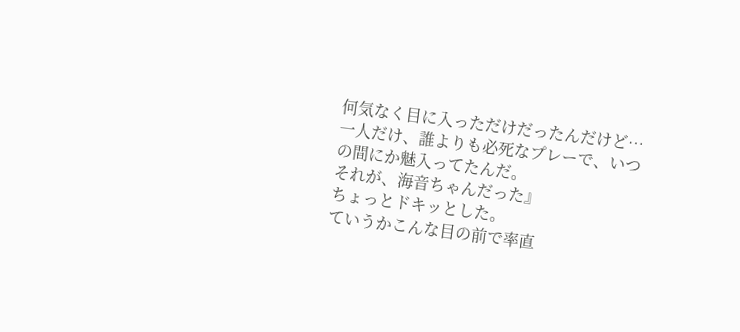何気なく目に入っただけだったんだけど…
一人だけ、誰よりも必死なプレーで、いつの間にか魅入ってたんだ。
それが、海音ちゃんだった』
ちょっとドキッとした。
ていうかこんな目の前で率直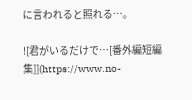に言われると照れる…。

![君がいるだけで…[番外編短編集]](https://www.no-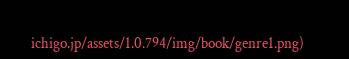ichigo.jp/assets/1.0.794/img/book/genre1.png)